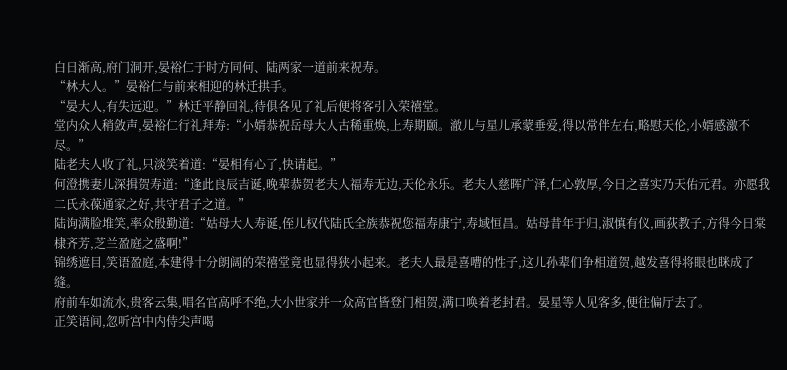白日渐高,府门洞开,晏裕仁于时方同何、陆两家一道前来祝寿。
“林大人。”晏裕仁与前来相迎的林迁拱手。
“晏大人,有失远迎。”林迁平静回礼,待俱各见了礼后便将客引入荣禧堂。
堂内众人稍敛声,晏裕仁行礼拜寿:“小婿恭祝岳母大人古稀重焕,上寿期颐。澈儿与星儿承蒙垂爱,得以常伴左右,略慰天伦,小婿感激不尽。”
陆老夫人收了礼,只淡笑着道:“晏相有心了,快请起。”
何澄携妻儿深揖贺寿道:“逢此良辰吉诞,晚辈恭贺老夫人福寿无边,天伦永乐。老夫人慈晖广泽,仁心敦厚,今日之喜实乃天佑元君。亦愿我二氏永葆通家之好,共守君子之道。”
陆询满脸堆笑,率众殷勤道:“姑母大人寿诞,侄儿权代陆氏全族恭祝您福寿康宁,寿域恒昌。姑母昔年于归,淑慎有仪,画荻教子,方得今日棠棣齐芳,芝兰盈庭之盛啊!”
锦绣遮目,笑语盈庭,本建得十分朗阔的荣禧堂竟也显得狭小起来。老夫人最是喜嘈的性子,这儿孙辈们争相道贺,越发喜得将眼也眯成了缝。
府前车如流水,贵客云集,唱名官高呼不绝,大小世家并一众高官皆登门相贺,满口唤着老封君。晏星等人见客多,便往偏厅去了。
正笑语间,忽听宫中内侍尖声喝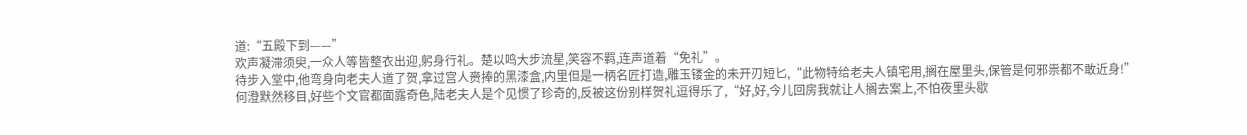道:“五殿下到——”
欢声凝滞须臾,一众人等皆整衣出迎,躬身行礼。楚以鸣大步流星,笑容不羁,连声道着“免礼”。
待步入堂中,他弯身向老夫人道了贺,拿过宫人赍捧的黑漆盒,内里但是一柄名匠打造,雕玉镂金的未开刃短匕,“此物特给老夫人镇宅用,搁在屋里头,保管是何邪祟都不敢近身!”
何澄默然移目,好些个文官都面露奇色,陆老夫人是个见惯了珍奇的,反被这份别样贺礼逗得乐了,“好,好,今儿回房我就让人搁去案上,不怕夜里头歇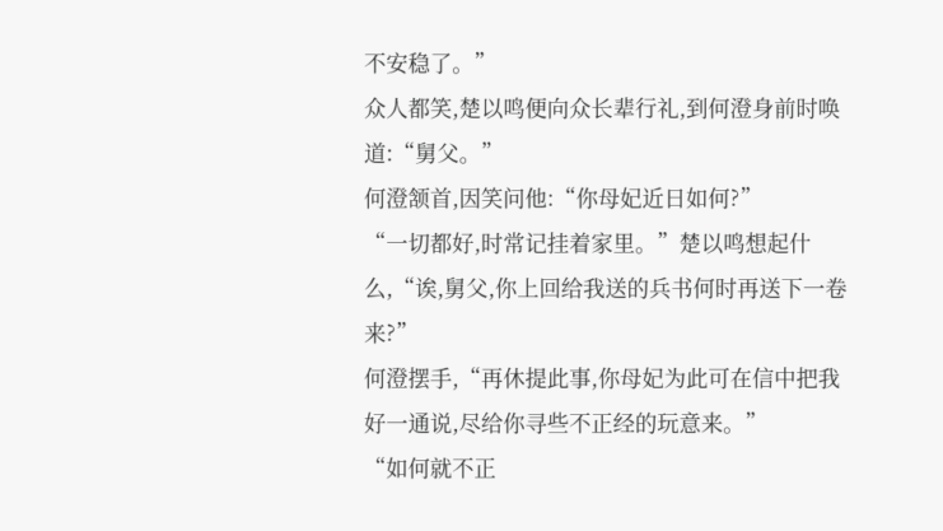不安稳了。”
众人都笑,楚以鸣便向众长辈行礼,到何澄身前时唤道:“舅父。”
何澄颔首,因笑问他:“你母妃近日如何?”
“一切都好,时常记挂着家里。”楚以鸣想起什么,“诶,舅父,你上回给我送的兵书何时再送下一卷来?”
何澄摆手,“再休提此事,你母妃为此可在信中把我好一通说,尽给你寻些不正经的玩意来。”
“如何就不正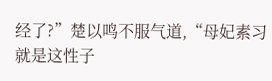经了?”楚以鸣不服气道,“母妃素习就是这性子